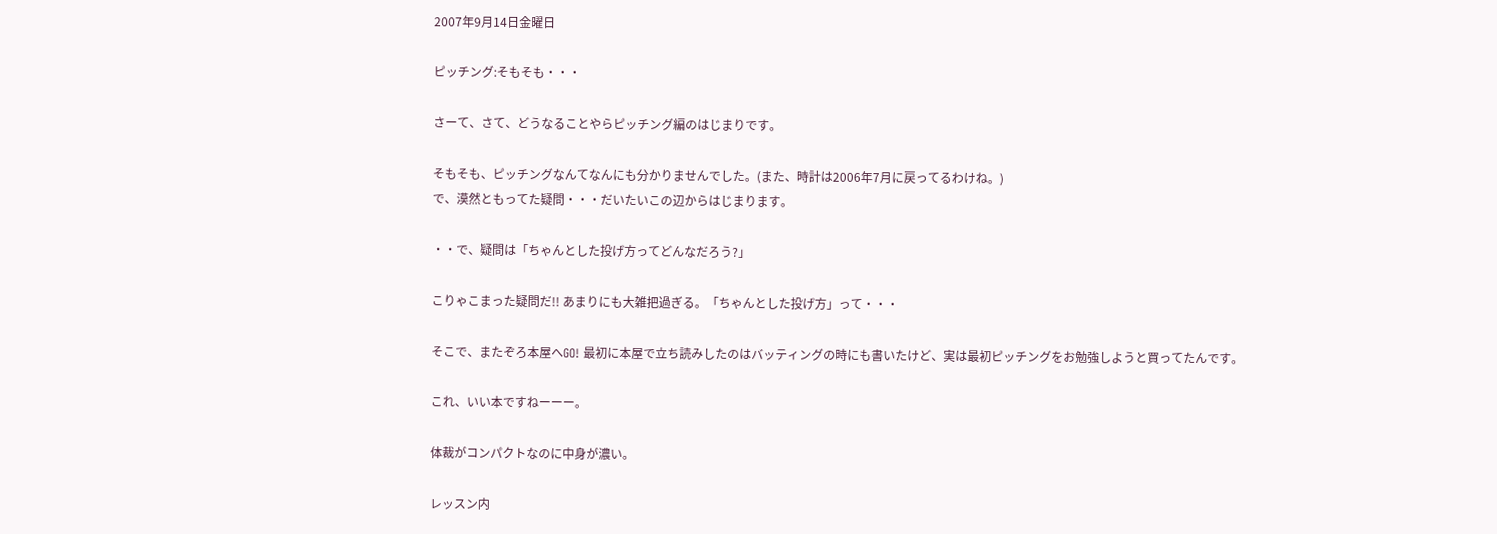2007年9月14日金曜日

ピッチング:そもそも・・・

さーて、さて、どうなることやらピッチング編のはじまりです。

そもそも、ピッチングなんてなんにも分かりませんでした。(また、時計は2006年7月に戻ってるわけね。)
で、漠然ともってた疑問・・・だいたいこの辺からはじまります。

・・で、疑問は「ちゃんとした投げ方ってどんなだろう?」

こりゃこまった疑問だ!! あまりにも大雑把過ぎる。「ちゃんとした投げ方」って・・・

そこで、またぞろ本屋へGO! 最初に本屋で立ち読みしたのはバッティングの時にも書いたけど、実は最初ピッチングをお勉強しようと買ってたんです。

これ、いい本ですねーーー。

体裁がコンパクトなのに中身が濃い。

レッスン内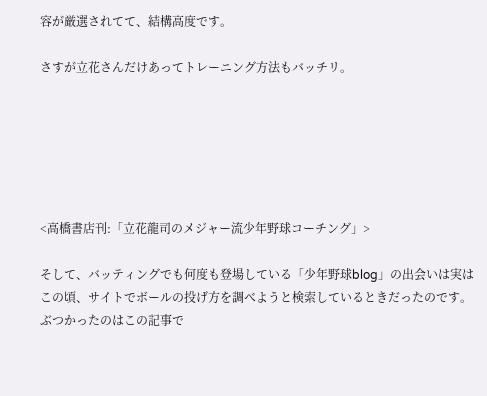容が厳選されてて、結構高度です。

さすが立花さんだけあってトレーニング方法もバッチリ。






<高橋書店刊:「立花龍司のメジャー流少年野球コーチング」>

そして、バッティングでも何度も登場している「少年野球blog」の出会いは実はこの頃、サイトでボールの投げ方を調べようと検索しているときだったのです。ぶつかったのはこの記事で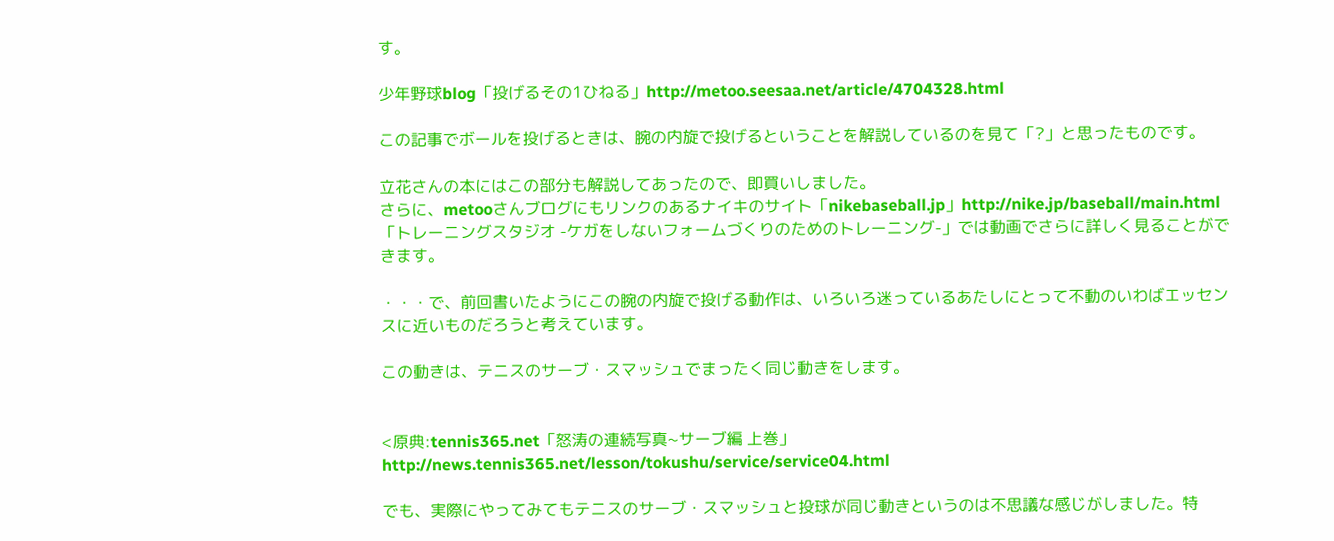す。

少年野球blog「投げるその1ひねる」http://metoo.seesaa.net/article/4704328.html

この記事でボールを投げるときは、腕の内旋で投げるということを解説しているのを見て「?」と思ったものです。

立花さんの本にはこの部分も解説してあったので、即買いしました。
さらに、metooさんブログにもリンクのあるナイキのサイト「nikebaseball.jp」http://nike.jp/baseball/main.html
「トレーニングスタジオ -ケガをしないフォームづくりのためのトレーニング-」では動画でさらに詳しく見ることができます。

・・・で、前回書いたようにこの腕の内旋で投げる動作は、いろいろ迷っているあたしにとって不動のいわばエッセンスに近いものだろうと考えています。

この動きは、テニスのサーブ・スマッシュでまったく同じ動きをします。


<原典:tennis365.net「怒涛の連続写真~サーブ編 上巻」http://news.tennis365.net/lesson/tokushu/service/service04.html

でも、実際にやってみてもテニスのサーブ・スマッシュと投球が同じ動きというのは不思議な感じがしました。特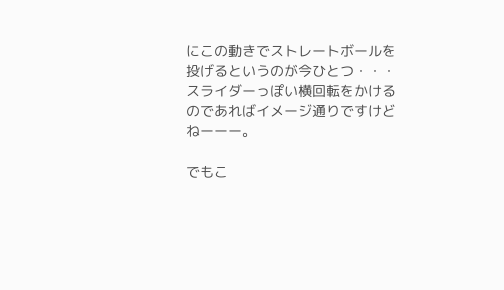にこの動きでストレートボールを投げるというのが今ひとつ・・・
スライダーっぽい横回転をかけるのであればイメージ通りですけどねーーー。

でもこ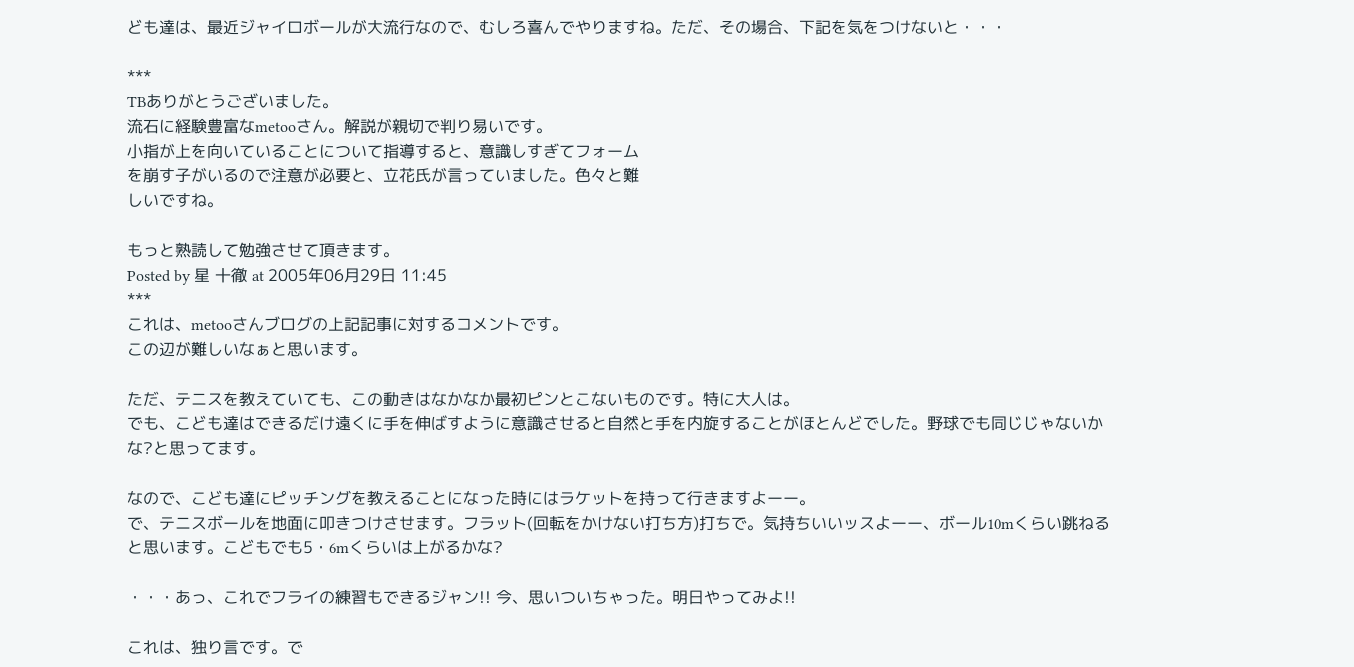ども達は、最近ジャイロボールが大流行なので、むしろ喜んでやりますね。ただ、その場合、下記を気をつけないと・・・

***
TBありがとうございました。
流石に経験豊富なmetooさん。解説が親切で判り易いです。
小指が上を向いていることについて指導すると、意識しすぎてフォーム
を崩す子がいるので注意が必要と、立花氏が言っていました。色々と難
しいですね。

もっと熟読して勉強させて頂きます。
Posted by 星 十徹 at 2005年06月29日 11:45
***
これは、metooさんブログの上記記事に対するコメントです。
この辺が難しいなぁと思います。

ただ、テニスを教えていても、この動きはなかなか最初ピンとこないものです。特に大人は。
でも、こども達はできるだけ遠くに手を伸ばすように意識させると自然と手を内旋することがほとんどでした。野球でも同じじゃないかな?と思ってます。

なので、こども達にピッチングを教えることになった時にはラケットを持って行きますよーー。
で、テニスボールを地面に叩きつけさせます。フラット(回転をかけない打ち方)打ちで。気持ちいいッスよーー、ボール10mくらい跳ねると思います。こどもでも5・6mくらいは上がるかな?

・・・あっ、これでフライの練習もできるジャン!! 今、思いついちゃった。明日やってみよ!!

これは、独り言です。で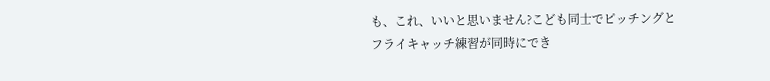も、これ、いいと思いません?こども同士でピッチングとフライキャッチ練習が同時にでき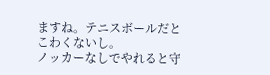ますね。テニスボールだとこわくないし。
ノッカーなしでやれると守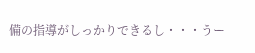備の指導がしっかりできるし・・・うー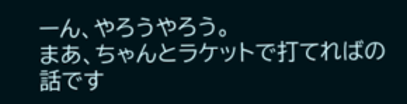ーん、やろうやろう。
まあ、ちゃんとラケットで打てればの話です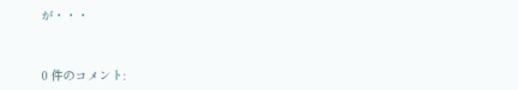が・・・


0 件のコメント: